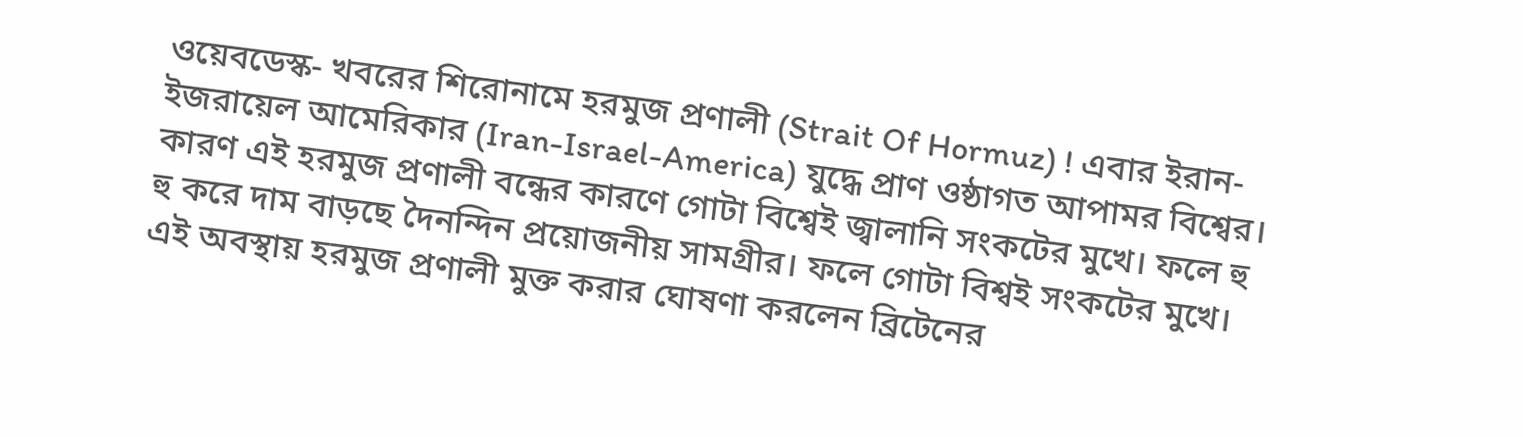ওয়েবডেস্ক- খবরের শিরোনামে হরমুজ প্রণালী (Strait Of Hormuz) ! এবার ইরান-ইজরায়েল আমেরিকার (Iran-Israel-America) যুদ্ধে প্রাণ ওষ্ঠাগত আপামর বিশ্বের। কারণ এই হরমুজ প্রণালী বন্ধের কারণে গোটা বিশ্বেই জ্বালানি সংকটের মুখে। ফলে হু হু করে দাম বাড়ছে দৈনন্দিন প্রয়োজনীয় সামগ্রীর। ফলে গোটা বিশ্বই সংকটের মুখে। এই অবস্থায় হরমুজ প্রণালী মুক্ত করার ঘোষণা করলেন ব্রিটেনের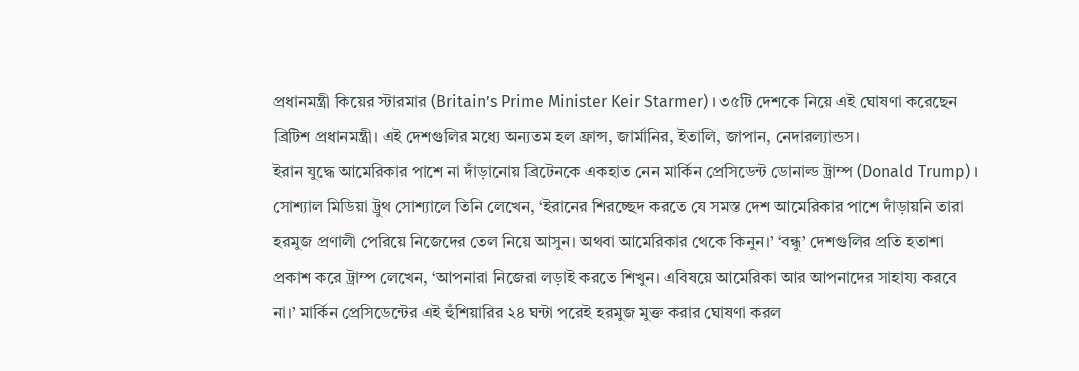প্রধানমন্ত্রী কিয়ের স্টারমার (Britain’s Prime Minister Keir Starmer) । ৩৫টি দেশকে নিয়ে এই ঘোষণা করেছেন ব্রিটিশ প্রধানমন্ত্রী। এই দেশগুলির মধ্যে অন্যতম হল ফ্রান্স, জার্মানির, ইতালি, জাপান, নেদারল্যান্ডস।
ইরান যুদ্ধে আমেরিকার পাশে না দাঁড়ানোয় ব্রিটেনকে একহাত নেন মার্কিন প্রেসিডেন্ট ডোনাল্ড ট্রাম্প (Donald Trump) । সোশ্যাল মিডিয়া ট্রুথ সোশ্যালে তিনি লেখেন, ‘ইরানের শিরচ্ছেদ করতে যে সমস্ত দেশ আমেরিকার পাশে দাঁড়ায়নি তারা হরমুজ প্রণালী পেরিয়ে নিজেদের তেল নিয়ে আসুন। অথবা আমেরিকার থেকে কিনুন।’ ‘বন্ধু’ দেশগুলির প্রতি হতাশা প্রকাশ করে ট্রাম্প লেখেন, ‘আপনারা নিজেরা লড়াই করতে শিখুন। এবিষয়ে আমেরিকা আর আপনাদের সাহায্য করবে না।’ মার্কিন প্রেসিডেন্টের এই হুঁশিয়ারির ২৪ ঘন্টা পরেই হরমুজ মুক্ত করার ঘোষণা করল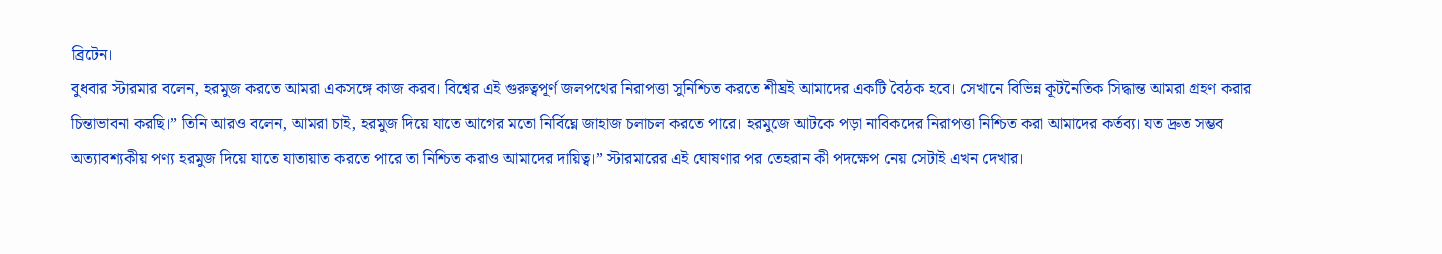ব্রিটেন।
বুধবার স্টারমার বলেন, হরমুজ করতে আমরা একসঙ্গে কাজ করব। বিশ্বের এই গুরুত্বপূর্ণ জলপথের নিরাপত্তা সুনিশ্চিত করতে শীঘ্রই আমাদের একটি বৈঠক হবে। সেখানে বিভিন্ন কূটনৈতিক সিদ্ধান্ত আমরা গ্রহণ করার চিন্তাভাবনা করছি।” তিনি আরও বলেন, আমরা চাই, হরমুজ দিয়ে যাতে আগের মতো নির্বিঘ্নে জাহাজ চলাচল করতে পারে। হরমুজে আটকে পড়া নাবিকদের নিরাপত্তা নিশ্চিত করা আমাদের কর্তব্য। যত দ্রুত সম্ভব অত্যাবশ্যকীয় পণ্য হরমুজ দিয়ে যাতে যাতায়াত করতে পারে তা নিশ্চিত করাও আমাদের দায়িত্ব।” স্টারমারের এই ঘোষণার পর তেহরান কী পদক্ষেপ নেয় সেটাই এখন দেখার।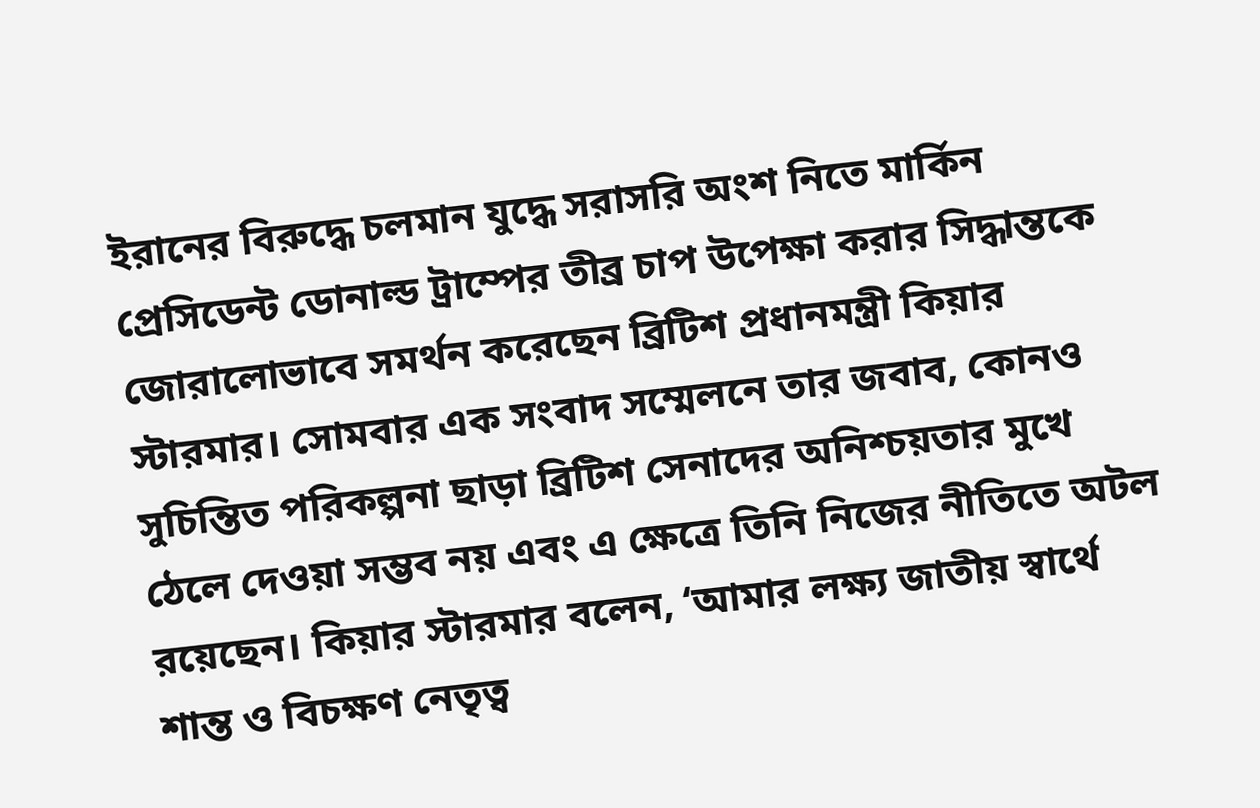ইরানের বিরুদ্ধে চলমান যুদ্ধে সরাসরি অংশ নিতে মার্কিন প্রেসিডেন্ট ডোনাল্ড ট্রাম্পের তীব্র চাপ উপেক্ষা করার সিদ্ধান্তকে জোরালোভাবে সমর্থন করেছেন ব্রিটিশ প্রধানমন্ত্রী কিয়ার স্টারমার। সোমবার এক সংবাদ সম্মেলনে তার জবাব, কোনও সুচিন্তিত পরিকল্পনা ছাড়া ব্রিটিশ সেনাদের অনিশ্চয়তার মুখে ঠেলে দেওয়া সম্ভব নয় এবং এ ক্ষেত্রে তিনি নিজের নীতিতে অটল রয়েছেন। কিয়ার স্টারমার বলেন, ‘আমার লক্ষ্য জাতীয় স্বার্থে শান্ত ও বিচক্ষণ নেতৃত্ব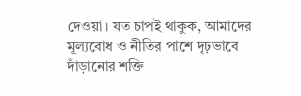দেওয়া। যত চাপই থাকুক, আমাদের মূল্যবোধ ও নীতির পাশে দৃঢ়ভাবে দাঁড়ানোর শক্তি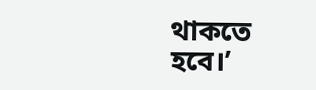থাকতে হবে।’